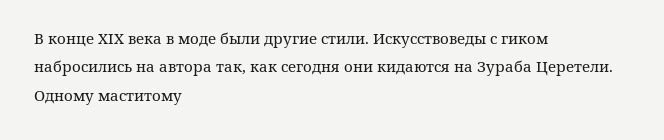В конце ХIХ века в моде были другие стили. Искусствоведы с гиком набросились на автора так, как сегодня они кидаются на Зураба Церетели. Одному маститому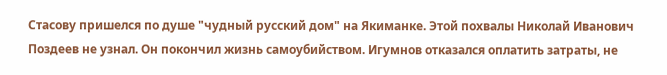Стасову пришелся по душе "чудный русский дом" на Якиманке. Этой похвалы Николай Иванович Поздеев не узнал. Он покончил жизнь самоубийством. Игумнов отказался оплатить затраты, не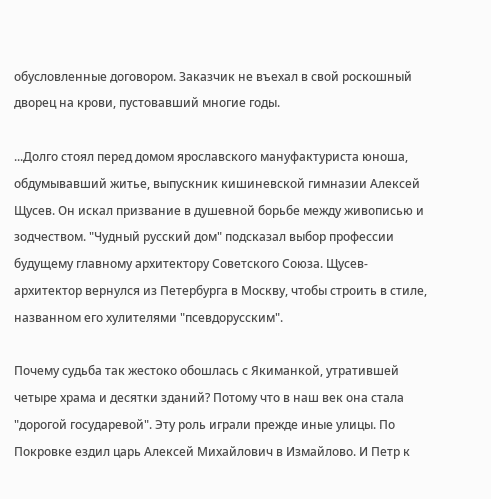обусловленные договором. Заказчик не въехал в свой роскошный дворец на крови, пустовавший многие годы.

...Долго стоял перед домом ярославского мануфактуриста юноша, обдумывавший житье, выпускник кишиневской гимназии Алексей Щусев. Он искал призвание в душевной борьбе между живописью и зодчеством. "Чудный русский дом" подсказал выбор профессии будущему главному архитектору Советского Союза. Щусев-архитектор вернулся из Петербурга в Москву, чтобы строить в стиле, названном его хулителями "псевдорусским".

Почему судьба так жестоко обошлась с Якиманкой, утратившей четыре храма и десятки зданий? Потому что в наш век она стала "дорогой государевой". Эту роль играли прежде иные улицы. По Покровке ездил царь Алексей Михайлович в Измайлово. И Петр к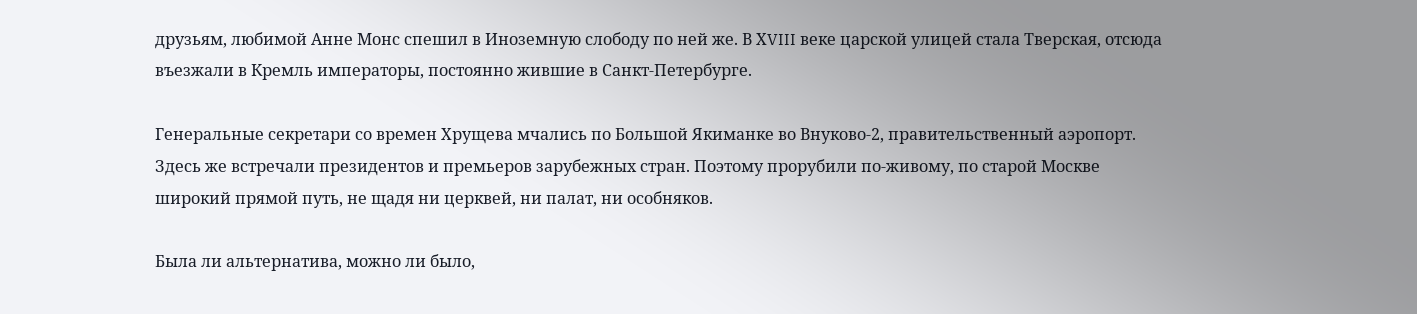друзьям, любимой Анне Монс спешил в Иноземную слободу по ней же. В ХVIII веке царской улицей стала Тверская, отсюда въезжали в Кремль императоры, постоянно жившие в Санкт-Петербурге.

Генеральные секретари со времен Хрущева мчались по Большой Якиманке во Внуково-2, правительственный аэропорт. Здесь же встречали президентов и премьеров зарубежных стран. Поэтому прорубили по-живому, по старой Москве широкий прямой путь, не щадя ни церквей, ни палат, ни особняков.

Была ли альтернатива, можно ли было,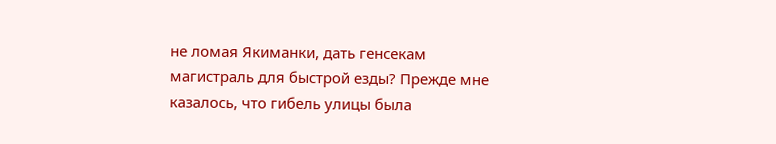не ломая Якиманки, дать генсекам магистраль для быстрой езды? Прежде мне казалось, что гибель улицы была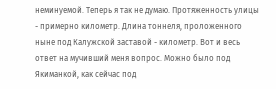неминуемой. Теперь я так не думаю. Протяженность улицы - примерно километр. Длина тоннеля, проложенного ныне под Калужской заставой - километр. Вот и весь ответ на мучивший меня вопрос. Можно было под Якиманкой, как сейчас под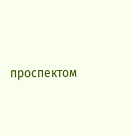проспектом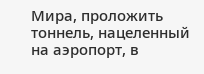Мира, проложить тоннель, нацеленный на аэропорт, в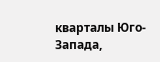кварталы Юго-Запада,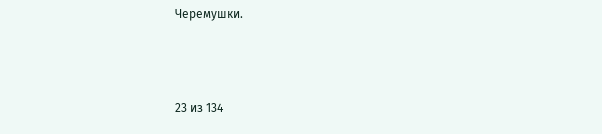Черемушки.



23 из 134